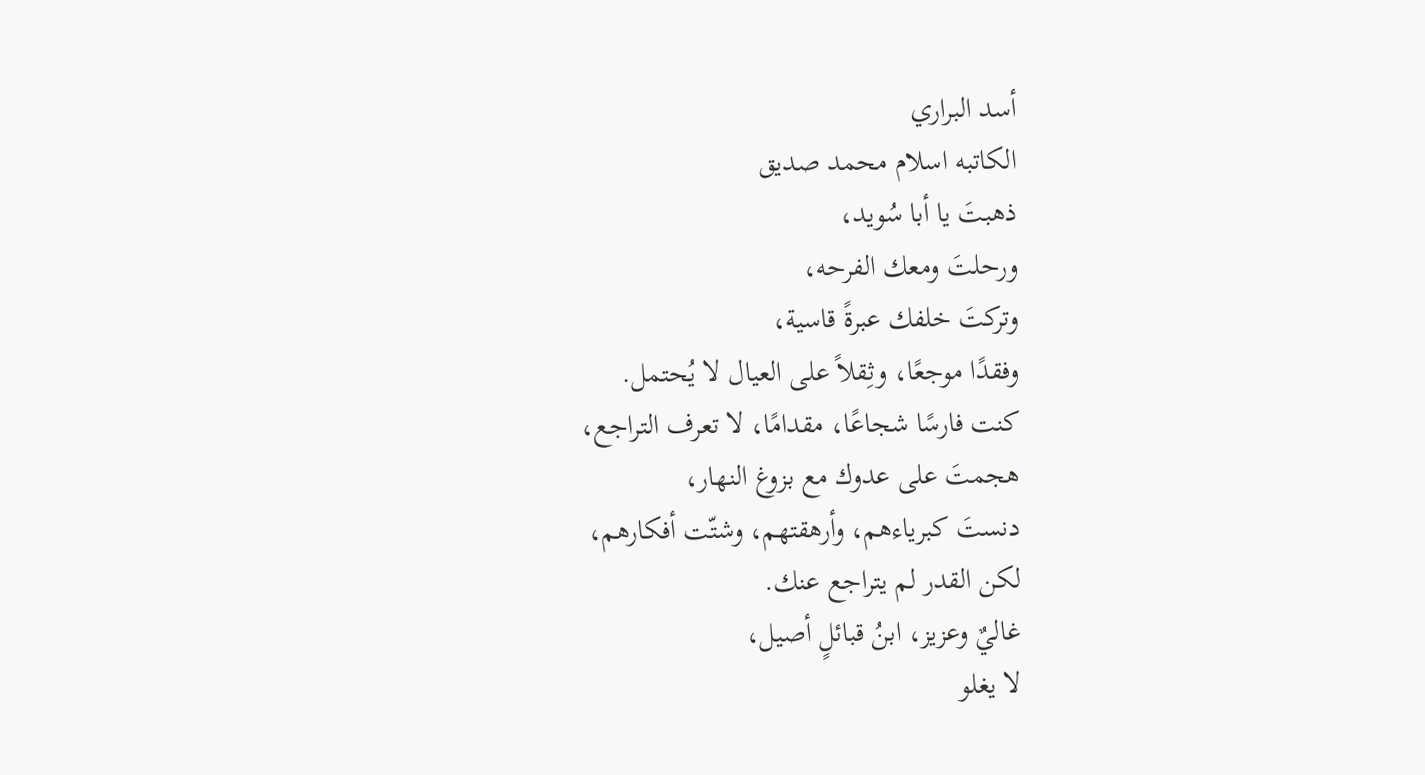أسد البراري
الكاتبه اسلام محمد صديق
ذهبتَ يا أبا سُويد،
ورحلتَ ومعك الفرحه،
وتركتَ خلفك عبرةً قاسية،
وفقدًا موجعًا، وثِقلاً على العيال لا يُحتمل.
كنت فارسًا شجاعًا، مقدامًا، لا تعرف التراجع،
هجمتَ على عدوك مع بزوغ النهار،
دنستَ كبرياءهم، وأرهقتهم، وشتّت أفكارهم،
لكن القدر لم يتراجع عنك.
غاليٌ وعزيز، ابنُ قبائلٍ أصيل،
لا يغلو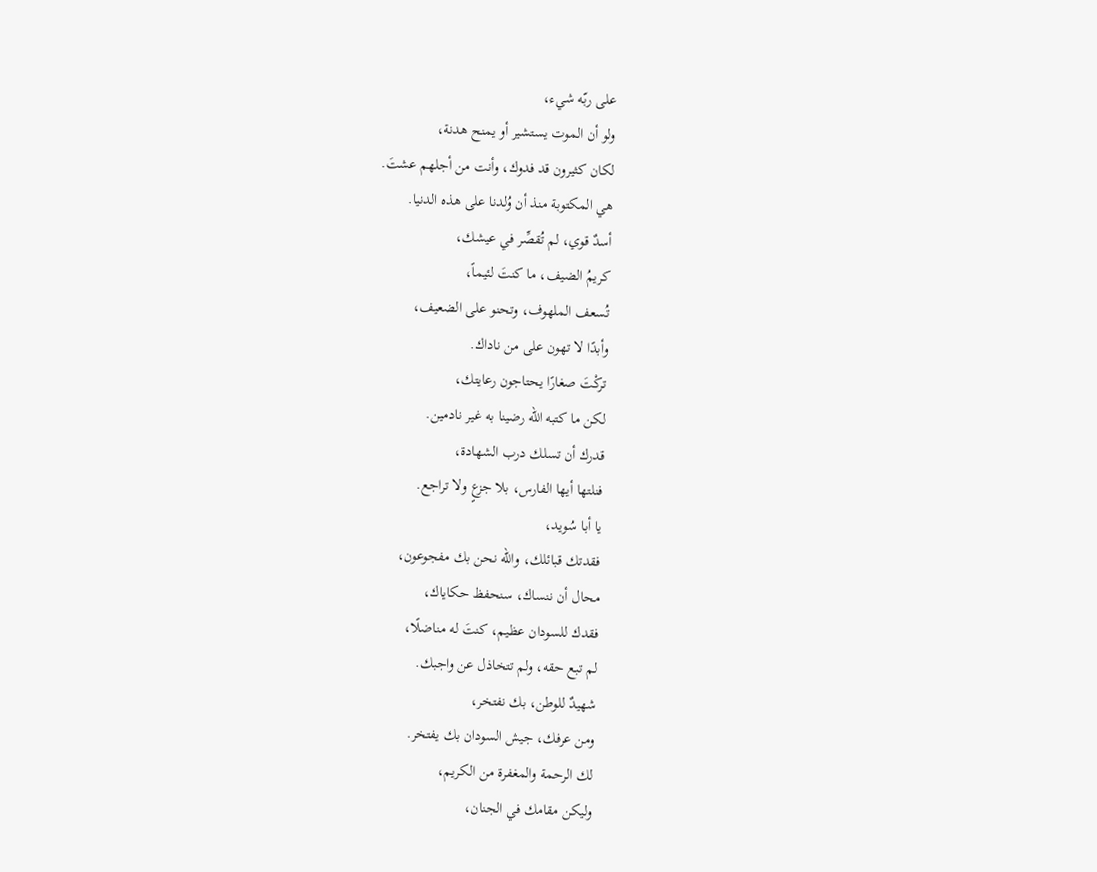على ربّه شيء،
ولو أن الموت يستشير أو يمنح هدنة،
لكان كثيرون قد فدوك، وأنت من أجلهم عشتَ.
هي المكتوبة منذ أن وُلدنا على هذه الدنيا.
أسدٌ قوي، لم تُقصِّر في عيشك،
كريمُ الضيف، ما كنتَ لئيماً،
تُسعف الملهوف، وتحنو على الضعيف،
وأبدًا لا تهون على من ناداك.
تركْتَ صغارًا يحتاجون رعايتك،
لكن ما كتبه الله رضينا به غير نادمين.
قدرك أن تسلك درب الشهادة،
فنلتها أيها الفارس، بلا جزعٍ ولا تراجع.
يا أبا سُويد،
فقدتك قبائلك، والله نحن بك مفجوعون،
محال أن ننساك، سنحفظ حكاياك،
فقدك للسودان عظيم، كنتَ له مناضلًا،
لم تبع حقه، ولم تتخاذل عن واجبك.
شهيدٌ للوطن، بك نفتخر،
ومن عرفك، جيش السودان بك يفتخر.
لك الرحمة والمغفرة من الكريم،
وليكن مقامك في الجنان،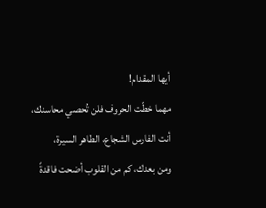أيها المقدام!
مهما خطّت الحروف فلن تُحصي محاسنك،
أنت الفارس الشجاع، الطاهر السيرة،
ومن بعدك، كم من القلوب أضحت فاقدةً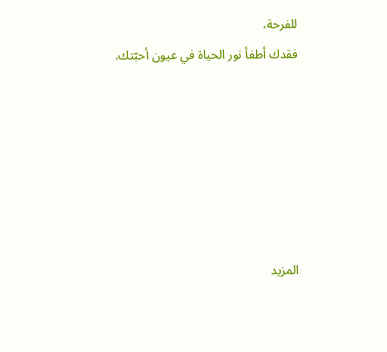للفرحة،
فقدك أطفأ نور الحياة في عيون أحبّتك.






المزيد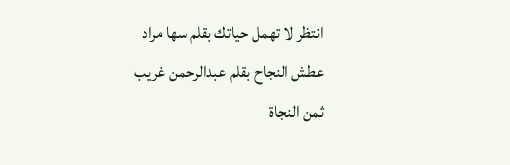انتظر لا تهمل حياتك بقلم سها مراد
عطش النجاح بقلم عبدالرحمن غريب
ثمن النجاة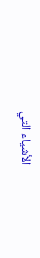الأشياء التي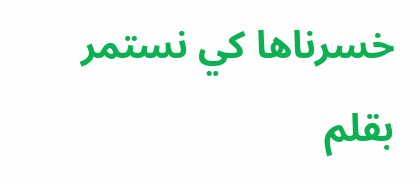خسرناها كي نستمر بقلم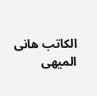الكاتب هانى الميهى